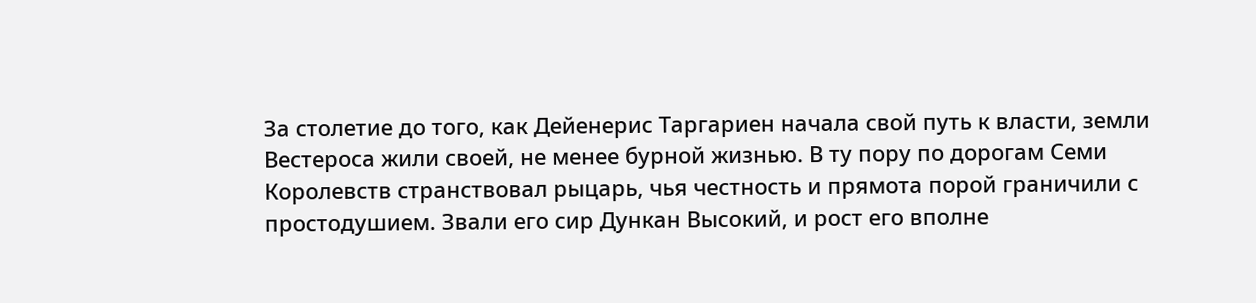За столетие до того, как Дейенерис Таргариен начала свой путь к власти, земли Вестероса жили своей, не менее бурной жизнью. В ту пору по дорогам Семи Королевств странствовал рыцарь, чья честность и прямота порой граничили с простодушием. Звали его сир Дункан Высокий, и рост его вполне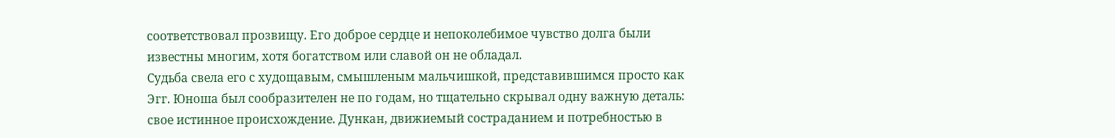соответствовал прозвищу. Его доброе сердце и непоколебимое чувство долга были известны многим, хотя богатством или славой он не обладал.
Судьба свела его с худощавым, смышленым мальчишкой, представившимся просто как Эгг. Юноша был сообразителен не по годам, но тщательно скрывал одну важную деталь: свое истинное происхождение. Дункан, движиемый состраданием и потребностью в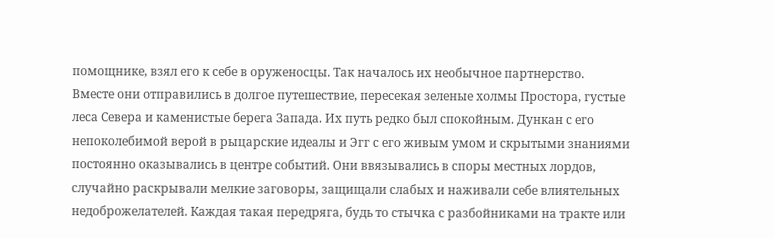помощнике, взял его к себе в оруженосцы. Так началось их необычное партнерство.
Вместе они отправились в долгое путешествие, пересекая зеленые холмы Простора, густые леса Севера и каменистые берега Запада. Их путь редко был спокойным. Дункан с его непоколебимой верой в рыцарские идеалы и Эгг с его живым умом и скрытыми знаниями постоянно оказывались в центре событий. Они ввязывались в споры местных лордов, случайно раскрывали мелкие заговоры, защищали слабых и наживали себе влиятельных недоброжелателей. Каждая такая передряга, будь то стычка с разбойниками на тракте или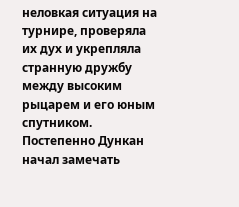неловкая ситуация на турнире, проверяла их дух и укрепляла странную дружбу между высоким рыцарем и его юным спутником.
Постепенно Дункан начал замечать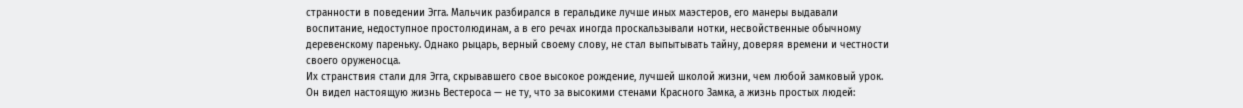странности в поведении Эгга. Мальчик разбирался в геральдике лучше иных маэстеров, его манеры выдавали воспитание, недоступное простолюдинам, а в его речах иногда проскальзывали нотки, несвойственные обычному деревенскому пареньку. Однако рыцарь, верный своему слову, не стал выпытывать тайну, доверяя времени и честности своего оруженосца.
Их странствия стали для Эгга, скрывавшего свое высокое рождение, лучшей школой жизни, чем любой замковый урок. Он видел настоящую жизнь Вестероса — не ту, что за высокими стенами Красного Замка, а жизнь простых людей: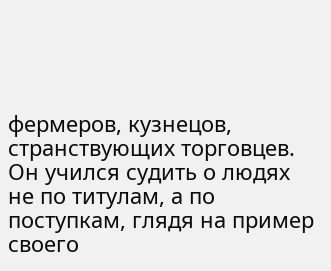фермеров, кузнецов, странствующих торговцев. Он учился судить о людях не по титулам, а по поступкам, глядя на пример своего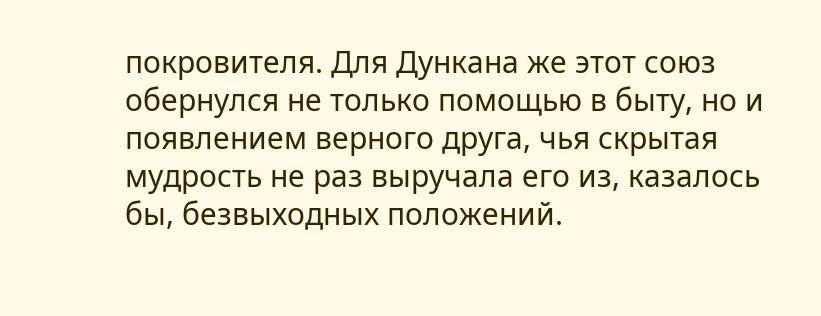покровителя. Для Дункана же этот союз обернулся не только помощью в быту, но и появлением верного друга, чья скрытая мудрость не раз выручала его из, казалось бы, безвыходных положений.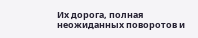Их дорога, полная неожиданных поворотов и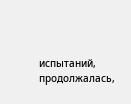испытаний, продолжалась,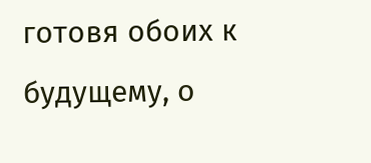готовя обоих к будущему, о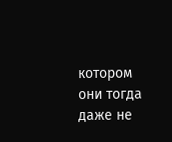котором они тогда даже не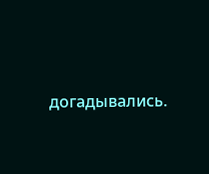догадывались.